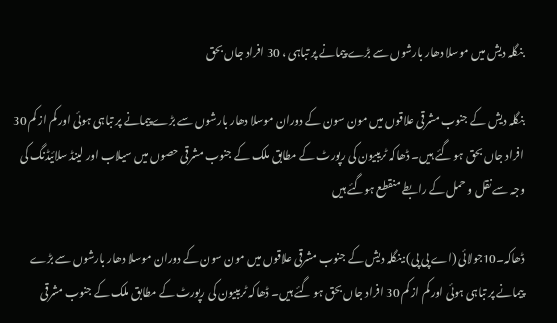بنگلہ دیش میں موسلا دھار بارشوں سے بڑے پیمانے پر تباہی ، 30 افراد جاں بحق

بنگلہ دیش کے جنوب مشرقی علاقوں میں مون سون کے دوران موسلا دھار بارشوں سے بڑے پیمانے پر تباہی ہوئی اور کم از کم 30 افراد جاں بحق ہو گئے ہیں۔ ڈھاکہ ٹریبیون کی رپورٹ کے مطابق ملک کے جنوب مشرقی حصوں میں سیلاب اور لینڈ سلائیڈنگ کی وجہ سے نقل و حمل کے رابطے منقطع ہوگئے ہیں

ڈھاکہ۔10جولائی (اے پی پی):بنگلہ دیش کے جنوب مشرقی علاقوں میں مون سون کے دوران موسلا دھار بارشوں سے بڑے پیمانے پر تباہی ہوئی اور کم از کم 30 افراد جاں بحق ہو گئے ہیں۔ ڈھاکہ ٹریبیون کی رپورٹ کے مطابق ملک کے جنوب مشرقی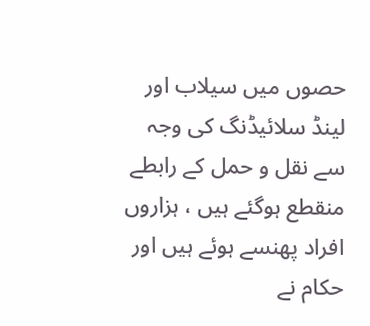حصوں میں سیلاب اور لینڈ سلائیڈنگ کی وجہ سے نقل و حمل کے رابطے منقطع ہوگئے ہیں ، ہزاروں افراد پھنسے ہوئے ہیں اور حکام نے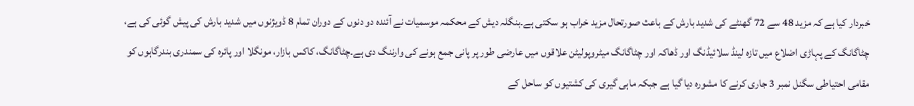خبردار کیا ہے کہ مزید 48 سے 72 گھنٹے کی شدید بارش کے باعث صورتحال مزید خراب ہو سکتی ہے۔بنگلہ دیش کے محکمہ موسمیات نے آئندہ دو دنوں کے دوران تمام 8 ڈویژنوں میں شدید بارش کی پیش گوئی کی ہے، چٹاگانگ کے پہاڑی اضلاع میں تازہ لینڈ سلائیڈنگ اور ڈھاکہ اور چٹاگانگ میٹروپولیٹن علاقوں میں عارضی طور پر پانی جمع ہونے کی وارننگ دی ہے۔چٹاگانگ، کاکس بازار، مونگلا اور پائرہ کی سمندری بندرگاہوں کو مقامی احتیاطی سگنل نمبر 3 جاری کرنے کا مشورہ دیا گیا ہے جبکہ ماہی گیری کی کشتیوں کو ساحل کے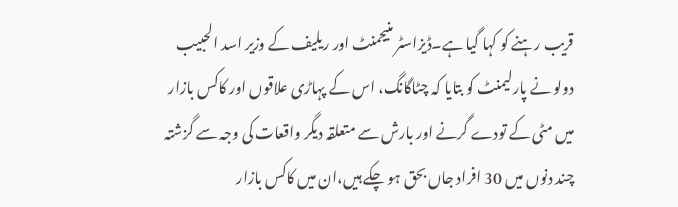قریب رہنے کو کہا گیا ہے۔ڈیزاسٹر منیجمنٹ اور ریلیف کے وزیر اسد الحبیب دولو نے پارلیمنٹ کو بتایا کہ چٹاگانگ، اس کے پہاڑی علاقوں اور کاکس بازار میں مٹی کے تودے گرنے اور بارش سے متعلقہ دیگر واقعات کی وجہ سے گزشتہ چند دنوں میں 30 افراد جاں بحق ہو چکے ہیں،ان میں کاکس بازار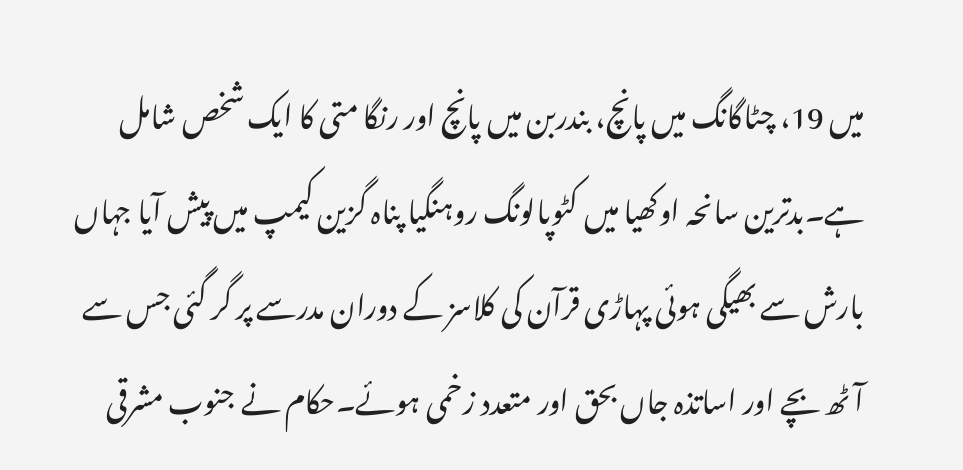میں 19، چٹاگانگ میں پانچ، بندربن میں پانچ اور رنگا متی کا ایک شخص شامل ہے۔بدترین سانحہ اوکھیا میں کٹوپالونگ روہنگیا پناہ گزین کیمپ میں پیش آیا جہاں بارش سے بھیگی ہوئی پہاڑی قرآن کی کلاسز کے دوران مدرسے پر گر گئی جس سے آٹھ بچے اور اساتذہ جاں بحق اور متعدد زخمی ہوئے۔حکام نے جنوب مشرقی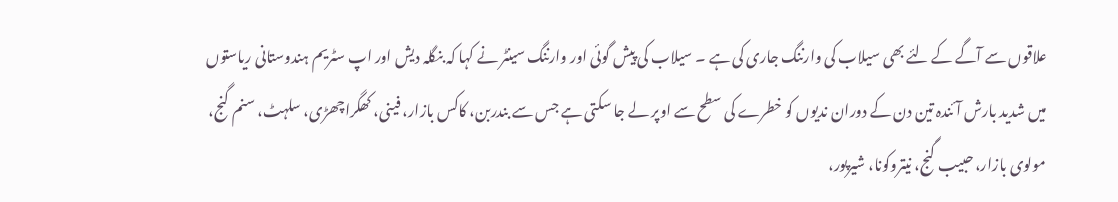علاقوں سے آگے کے لئے بھی سیلاب کی وارننگ جاری کی ہے ۔ سیلاب کی پیش گوئی اور وارننگ سینٹر نے کہا کہ بنگلہ دیش اور اپ سٹریم ہندوستانی ریاستوں میں شدید بارش آئندہ تین دن کے دوران ندیوں کو خطرے کی سطح سے اوپر لے جا سکتی ہے جس سے بندربن، کاکس بازار، فینی، کھگراچھڑی، سلہٹ، سنم گنج، مولوی بازار، حبیب گنج، نیتروکونا، شیرپور،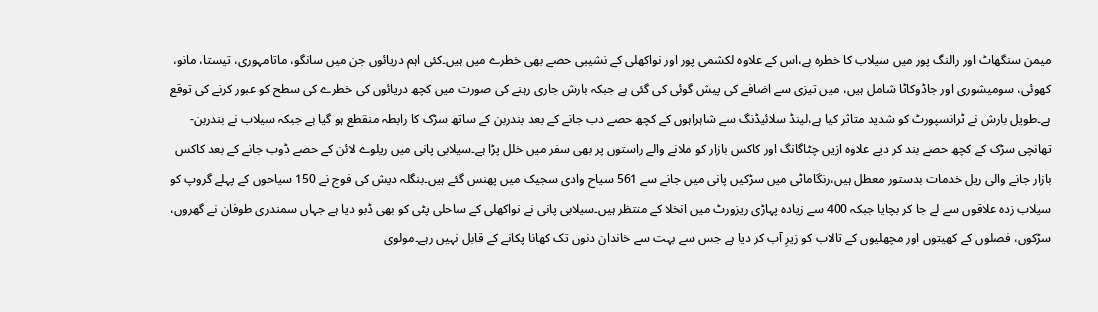میمن سنگھاٹ اور رالنگ پور میں سیلاب کا خطرہ ہے،اس کے علاوہ لکشمی پور اور نواکھلی کے نشیبی حصے بھی خطرے میں ہیں۔کئی اہم دریائوں جن میں سانگو، ماتامہوری، تیستا، مانو، کھوئی، سومیشوری اور جاڈوکاٹا شامل ہیں، میں تیزی سے اضافے کی پیش گوئی کی گئی ہے جبکہ بارش جاری رہنے کی صورت میں کچھ دریائوں کی خطرے کی سطح کو عبور کرنے کی توقع ہے۔طویل بارش نے ٹرانسپورٹ کو شدید متاثر کیا ہے،لینڈ سلائیڈنگ سے شاہراہوں کے کچھ حصے دب جانے کے بعد بندربن کے ساتھ سڑک کا رابطہ منقطع ہو گیا ہے جبکہ سیلاب نے بندربن-تھانچی سڑک کے کچھ حصے بند کر دیے علاوہ ازیں چٹاگانگ اور کاکس بازار کو ملانے والے راستوں پر بھی سفر میں خلل پڑا ہے۔سیلابی پانی میں ریلوے لائن کے حصے ڈوب جانے کے بعد کاکس بازار جانے والی ریل خدمات بدستور معطل ہیں،رنگاماٹی میں سڑکیں پانی میں جانے سے 561 سیاح وادی سجیک میں پھنس گئے ہیں۔بنگلہ دیش کی فوج نے 150 سیاحوں کے پہلے گروپ کو سیلاب زدہ علاقوں سے لے جا کر بچایا جبکہ 400 سے زیادہ پہاڑی ریزورٹ میں انخلا کے منتظر ہیں۔سیلابی پانی نے نواکھلی کے ساحلی پٹی کو بھی ڈبو دیا ہے جہاں سمندری طوفان نے گھروں، سڑکوں، فصلوں کے کھیتوں اور مچھلیوں کے تالاب کو زیرِ آب کر دیا ہے جس سے بہت سے خاندان دنوں تک کھانا پکانے کے قابل نہیں رہے۔مولوی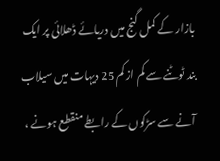بازار کے کمل گنج میں دریائے ڈھلائی پر ایک بند ٹوٹنے سے کم از کم 25 دیہات میں سیلاب آنے سے سڑکوں کے رابطے منقطع ہونے ،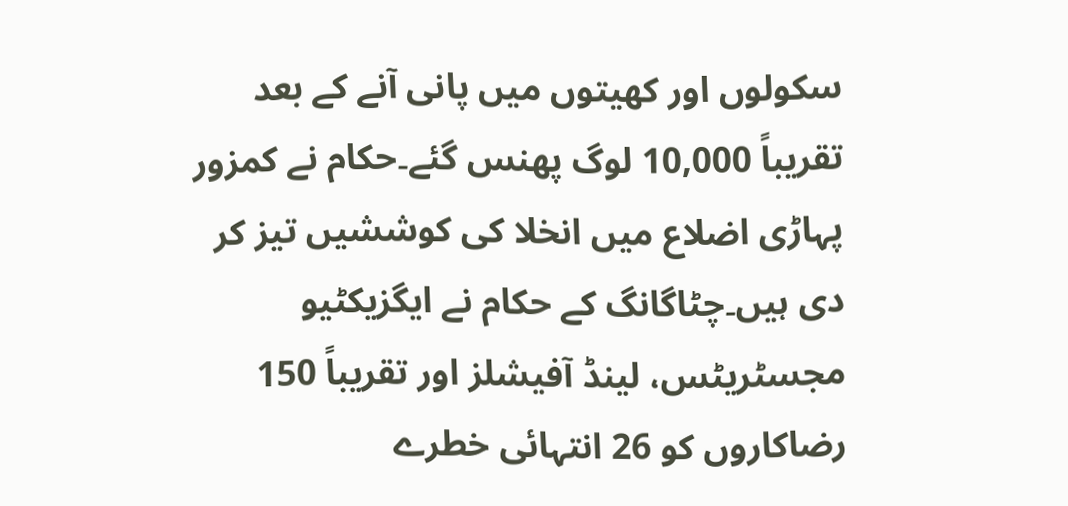سکولوں اور کھیتوں میں پانی آنے کے بعد تقریباً 10,000 لوگ پھنس گئے۔حکام نے کمزور پہاڑی اضلاع میں انخلا کی کوششیں تیز کر دی ہیں۔چٹاگانگ کے حکام نے ایگزیکٹیو مجسٹریٹس، لینڈ آفیشلز اور تقریباً 150 رضاکاروں کو 26 انتہائی خطرے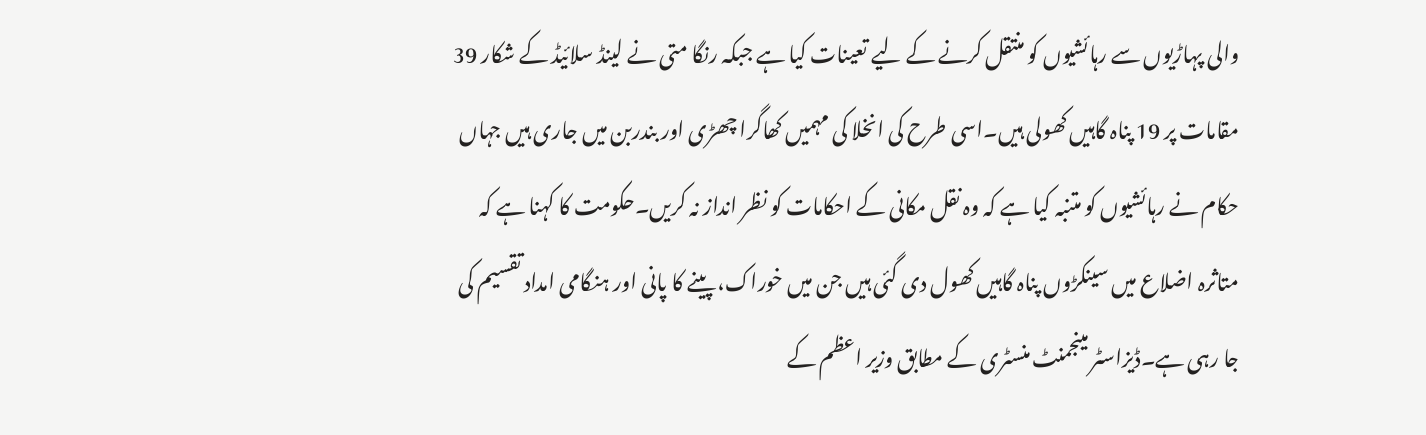والی پہاڑیوں سے رہائشیوں کو منتقل کرنے کے لیے تعینات کیا ہے جبکہ رنگا متی نے لینڈ سلائیڈ کے شکار 39 مقامات پر 19 پناہ گاہیں کھولی ہیں۔اسی طرح کی انخلا کی مہمیں کھاگرا چھڑی اور بندربن میں جاری ہیں جہاں حکام نے رہائشیوں کو متنبہ کیا ہے کہ وہ نقل مکانی کے احکامات کو نظر انداز نہ کریں۔حکومت کا کہنا ہے کہ متاثرہ اضلاع میں سینکڑوں پناہ گاہیں کھول دی گئی ہیں جن میں خوراک، پینے کا پانی اور ہنگامی امداد تقسیم کی جا رہی ہے۔ڈیزاسٹر مینجمنٹ منسٹری کے مطابق وزیر اعظم کے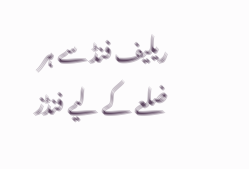ریلیف فنڈ سے ہر ضلعے کے لیے فنڈز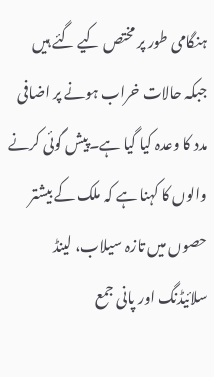ہنگامی طور پر مختص کیے گئے ہیں جبکہ حالات خراب ہونے پر اضافی مدد کا وعدہ کیا گیا ہے۔پیش گوئی کرنے والوں کا کہنا ہے کہ ملک کے بیشتر حصوں میں تازہ سیلاب، لینڈ سلائیڈنگ اور پانی جمع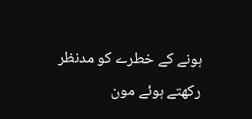ہونے کے خطرے کو مدنظر رکھتے ہوئے مون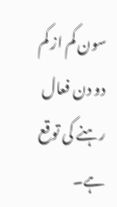سون کم از کم دو دن فعال رہنے کی توقع ہے۔